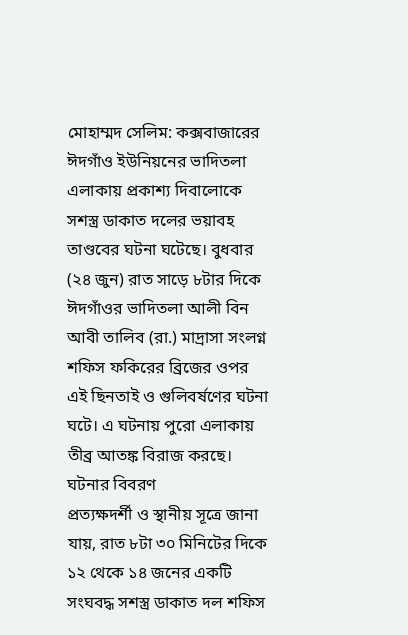মোহাম্মদ সেলিম: কক্সবাজারের ঈদগাঁও ইউনিয়নের ভাদিতলা এলাকায় প্রকাশ্য দিবালোকে সশস্ত্র ডাকাত দলের ভয়াবহ তাণ্ডবের ঘটনা ঘটেছে। বুধবার (২৪ জুন) রাত সাড়ে ৮টার দিকে ঈদগাঁওর ভাদিতলা আলী বিন আবী তালিব (রা.) মাদ্রাসা সংলগ্ন শফিস ফকিরের ব্রিজের ওপর এই ছিনতাই ও গুলিবর্ষণের ঘটনা ঘটে। এ ঘটনায় পুরো এলাকায় তীব্র আতঙ্ক বিরাজ করছে।
ঘটনার বিবরণ
প্রত্যক্ষদর্শী ও স্থানীয় সূত্রে জানা যায়, রাত ৮টা ৩০ মিনিটের দিকে ১২ থেকে ১৪ জনের একটি সংঘবদ্ধ সশস্ত্র ডাকাত দল শফিস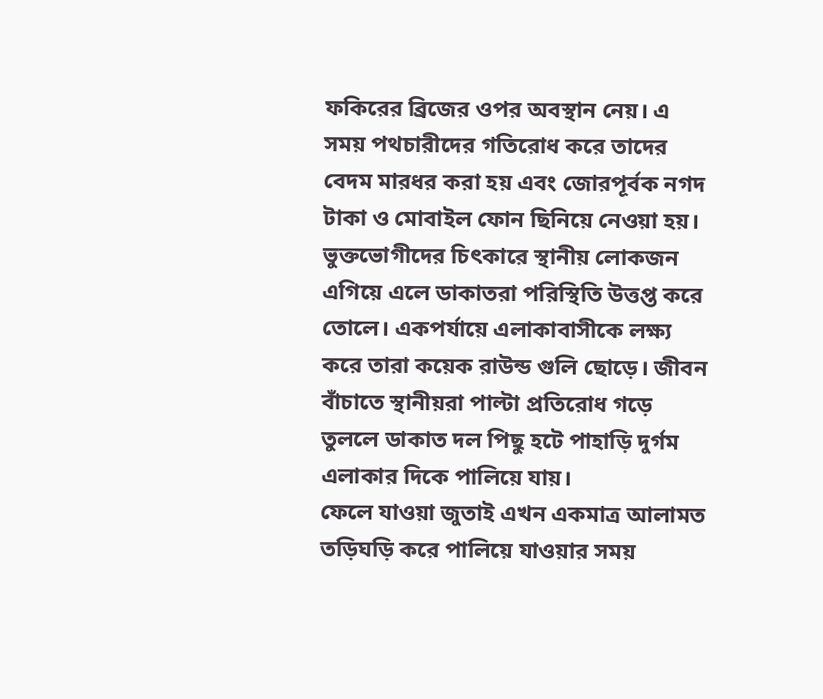ফকিরের ব্রিজের ওপর অবস্থান নেয়। এ সময় পথচারীদের গতিরোধ করে তাদের বেদম মারধর করা হয় এবং জোরপূর্বক নগদ টাকা ও মোবাইল ফোন ছিনিয়ে নেওয়া হয়।
ভুক্তভোগীদের চিৎকারে স্থানীয় লোকজন এগিয়ে এলে ডাকাতরা পরিস্থিতি উত্তপ্ত করে তোলে। একপর্যায়ে এলাকাবাসীকে লক্ষ্য করে তারা কয়েক রাউন্ড গুলি ছোড়ে। জীবন বাঁচাতে স্থানীয়রা পাল্টা প্রতিরোধ গড়ে তুললে ডাকাত দল পিছু হটে পাহাড়ি দুর্গম এলাকার দিকে পালিয়ে যায়।
ফেলে যাওয়া জুতাই এখন একমাত্র আলামত
তড়িঘড়ি করে পালিয়ে যাওয়ার সময়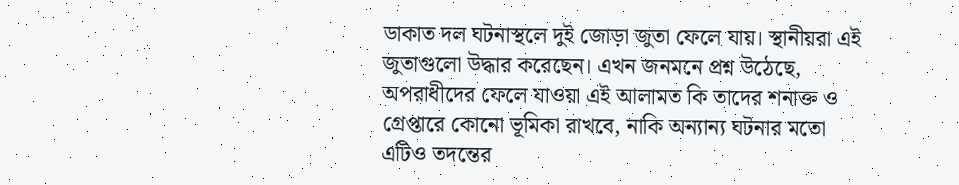ডাকাত দল ঘটনাস্থলে দুই জোড়া জুতা ফেলে যায়। স্থানীয়রা এই জুতাগুলো উদ্ধার করেছেন। এখন জনমনে প্রশ্ন উঠেছে, অপরাধীদের ফেলে যাওয়া এই আলামত কি তাদের শনাক্ত ও গ্রেপ্তারে কোনো ভূমিকা রাখবে, নাকি অন্যান্য ঘটনার মতো এটিও তদন্তের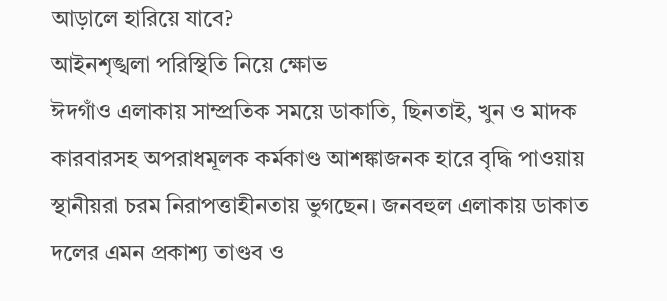আড়ালে হারিয়ে যাবে?
আইনশৃঙ্খলা পরিস্থিতি নিয়ে ক্ষোভ
ঈদগাঁও এলাকায় সাম্প্রতিক সময়ে ডাকাতি, ছিনতাই, খুন ও মাদক কারবারসহ অপরাধমূলক কর্মকাণ্ড আশঙ্কাজনক হারে বৃদ্ধি পাওয়ায় স্থানীয়রা চরম নিরাপত্তাহীনতায় ভুগছেন। জনবহুল এলাকায় ডাকাত দলের এমন প্রকাশ্য তাণ্ডব ও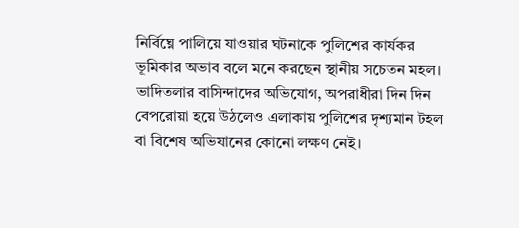নির্বিঘ্নে পালিয়ে যাওয়ার ঘটনাকে পুলিশের কার্যকর ভূমিকার অভাব বলে মনে করছেন স্থানীয় সচেতন মহল। ভাদিতলার বাসিন্দাদের অভিযোগ, অপরাধীরা দিন দিন বেপরোয়া হয়ে উঠলেও এলাকায় পুলিশের দৃশ্যমান টহল বা বিশেষ অভিযানের কোনো লক্ষণ নেই।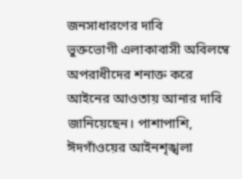জনসাধারণের দাবি
ভুক্তভোগী এলাকাবাসী অবিলম্বে অপরাধীদের শনাক্ত করে আইনের আওতায় আনার দাবি জানিয়েছেন। পাশাপাশি, ঈদগাঁওয়ের আইনশৃঙ্খলা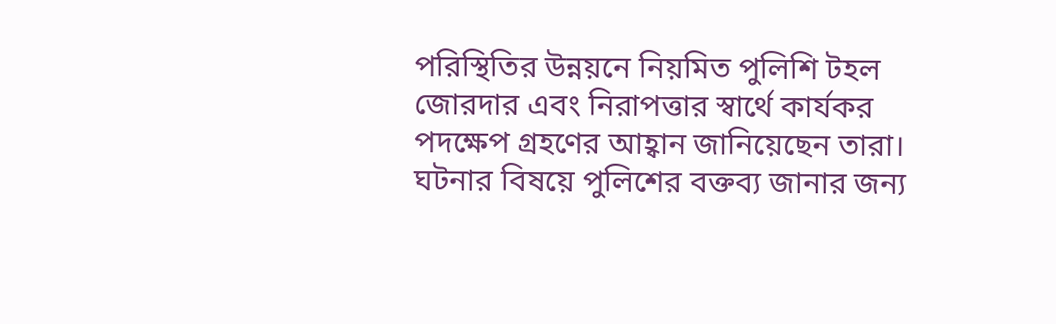পরিস্থিতির উন্নয়নে নিয়মিত পুলিশি টহল জোরদার এবং নিরাপত্তার স্বার্থে কার্যকর পদক্ষেপ গ্রহণের আহ্বান জানিয়েছেন তারা।
ঘটনার বিষয়ে পুলিশের বক্তব্য জানার জন্য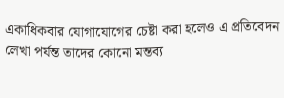একাধিকবার যোগাযোগের চেষ্টা করা হলেও এ প্রতিবেদন লেখা পর্যন্ত তাদের কোনো মন্তব্য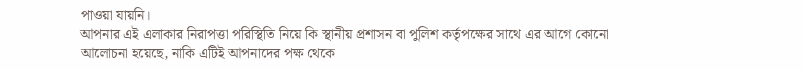পাওয়া যায়নি।
আপনার এই এলাকার নিরাপত্তা পরিস্থিতি নিয়ে কি স্থানীয় প্রশাসন বা পুলিশ কর্তৃপক্ষের সাথে এর আগে কোনো আলোচনা হয়েছে, নাকি এটিই আপনাদের পক্ষ থেকে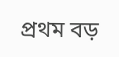প্রথম বড়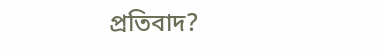প্রতিবাদ?